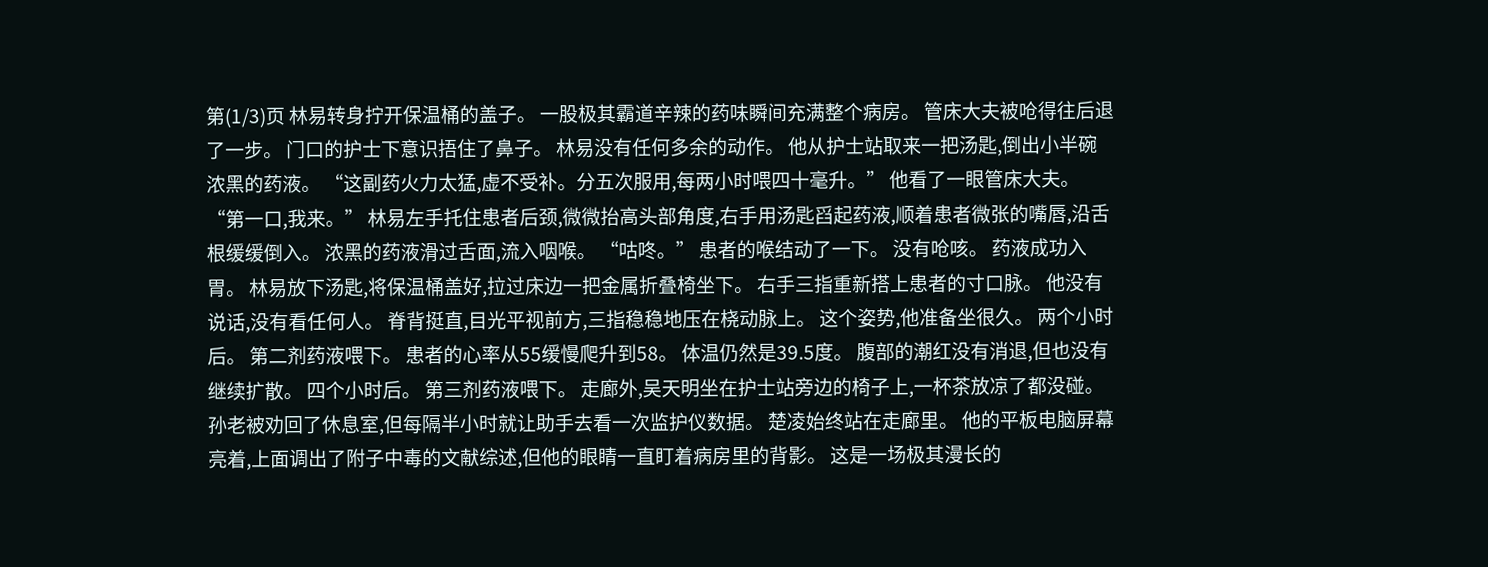第(1/3)页 林易转身拧开保温桶的盖子。 一股极其霸道辛辣的药味瞬间充满整个病房。 管床大夫被呛得往后退了一步。 门口的护士下意识捂住了鼻子。 林易没有任何多余的动作。 他从护士站取来一把汤匙,倒出小半碗浓黑的药液。 “这副药火力太猛,虚不受补。分五次服用,每两小时喂四十毫升。” 他看了一眼管床大夫。 “第一口,我来。” 林易左手托住患者后颈,微微抬高头部角度,右手用汤匙舀起药液,顺着患者微张的嘴唇,沿舌根缓缓倒入。 浓黑的药液滑过舌面,流入咽喉。 “咕咚。” 患者的喉结动了一下。 没有呛咳。 药液成功入胃。 林易放下汤匙,将保温桶盖好,拉过床边一把金属折叠椅坐下。 右手三指重新搭上患者的寸口脉。 他没有说话,没有看任何人。 脊背挺直,目光平视前方,三指稳稳地压在桡动脉上。 这个姿势,他准备坐很久。 两个小时后。 第二剂药液喂下。 患者的心率从55缓慢爬升到58。 体温仍然是39.5度。 腹部的潮红没有消退,但也没有继续扩散。 四个小时后。 第三剂药液喂下。 走廊外,吴天明坐在护士站旁边的椅子上,一杯茶放凉了都没碰。 孙老被劝回了休息室,但每隔半小时就让助手去看一次监护仪数据。 楚凌始终站在走廊里。 他的平板电脑屏幕亮着,上面调出了附子中毒的文献综述,但他的眼睛一直盯着病房里的背影。 这是一场极其漫长的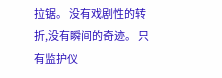拉锯。 没有戏剧性的转折,没有瞬间的奇迹。 只有监护仪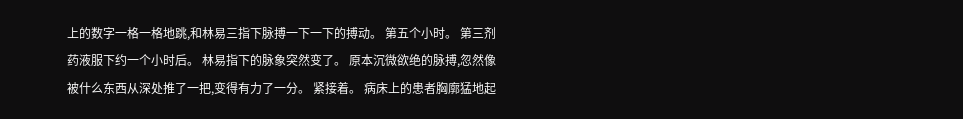上的数字一格一格地跳,和林易三指下脉搏一下一下的搏动。 第五个小时。 第三剂药液服下约一个小时后。 林易指下的脉象突然变了。 原本沉微欲绝的脉搏,忽然像被什么东西从深处推了一把,变得有力了一分。 紧接着。 病床上的患者胸廓猛地起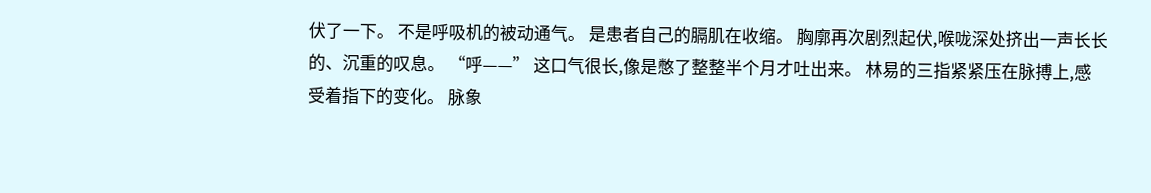伏了一下。 不是呼吸机的被动通气。 是患者自己的膈肌在收缩。 胸廓再次剧烈起伏,喉咙深处挤出一声长长的、沉重的叹息。 “呼——” 这口气很长,像是憋了整整半个月才吐出来。 林易的三指紧紧压在脉搏上,感受着指下的变化。 脉象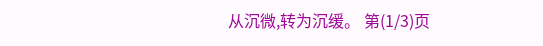从沉微,转为沉缓。 第(1/3)页